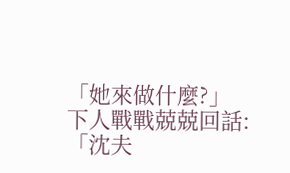「她來做什麼?」
下人戰戰兢兢回話:
「沈夫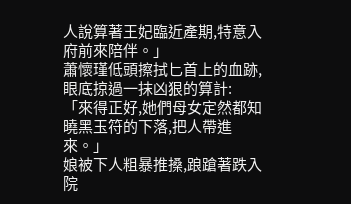人說算著王妃臨近產期,特意入府前來陪伴。」
蕭懷瑾低頭擦拭匕首上的血跡,眼底掠過一抹凶狠的算計:
「來得正好,她們母女定然都知曉黑玉符的下落,把人帶進來。」
娘被下人粗暴推搡,踉蹌著跌入院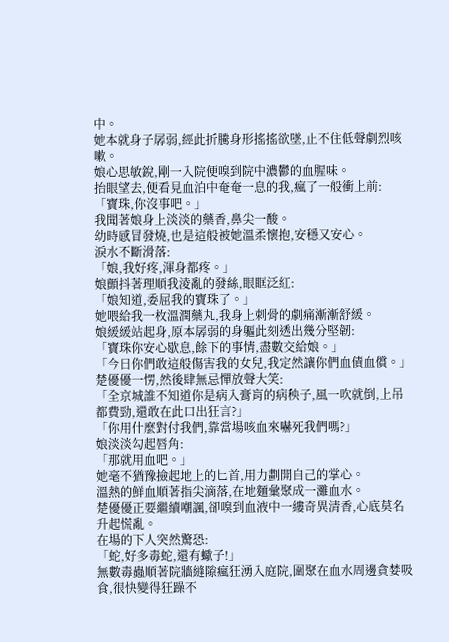中。
她本就身子孱弱,經此折騰身形搖搖欲墜,止不住低聲劇烈咳嗽。
娘心思敏銳,剛一入院便嗅到院中濃鬱的血腥味。
抬眼望去,便看見血泊中奄奄一息的我,瘋了一般衝上前:
「寶珠,你沒事吧。」
我聞著娘身上淡淡的藥香,鼻尖一酸。
幼時感冒發燒,也是這般被她溫柔懷抱,安穩又安心。
淚水不斷滑落:
「娘,我好疼,渾身都疼。」
娘顫抖著理順我淩亂的發絲,眼眶泛紅:
「娘知道,委屈我的寶珠了。」
她喂給我一枚溫潤藥丸,我身上刺骨的劇痛漸漸舒緩。
娘緩緩站起身,原本孱弱的身軀此刻透出幾分堅韌:
「寶珠你安心歇息,餘下的事情,盡數交給娘。」
「今日你們敢這般傷害我的女兒,我定然讓你們血債血償。」
楚優優一愣,然後肆無忌憚放聲大笑:
「全京城誰不知道你是病入膏肓的病秧子,風一吹就倒,上吊都費勁,還敢在此口出狂言?」
「你用什麼對付我們,靠當場咳血來嚇死我們嗎?」
娘淡淡勾起唇角:
「那就用血吧。」
她毫不猶豫撿起地上的匕首,用力劃開自己的掌心。
溫熱的鮮血順著指尖滴落,在地麵彙聚成一灘血水。
楚優優正要繼續嘲諷,卻嗅到血液中一縷奇異清香,心底莫名升起慌亂。
在場的下人突然驚恐:
「蛇,好多毒蛇,還有蠍子!」
無數毒蟲順著院牆縫隙瘋狂湧入庭院,圍聚在血水周邊貪婪吸食,很快變得狂躁不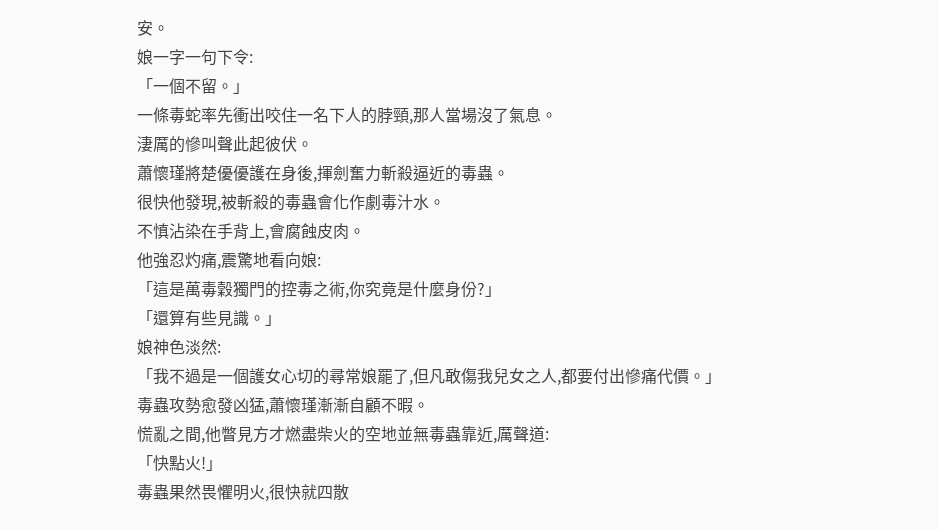安。
娘一字一句下令:
「一個不留。」
一條毒蛇率先衝出咬住一名下人的脖頸,那人當場沒了氣息。
淒厲的慘叫聲此起彼伏。
蕭懷瑾將楚優優護在身後,揮劍奮力斬殺逼近的毒蟲。
很快他發現,被斬殺的毒蟲會化作劇毒汁水。
不慎沾染在手背上,會腐蝕皮肉。
他強忍灼痛,震驚地看向娘:
「這是萬毒穀獨門的控毒之術,你究竟是什麼身份?」
「還算有些見識。」
娘神色淡然:
「我不過是一個護女心切的尋常娘罷了,但凡敢傷我兒女之人,都要付出慘痛代價。」
毒蟲攻勢愈發凶猛,蕭懷瑾漸漸自顧不暇。
慌亂之間,他瞥見方才燃盡柴火的空地並無毒蟲靠近,厲聲道:
「快點火!」
毒蟲果然畏懼明火,很快就四散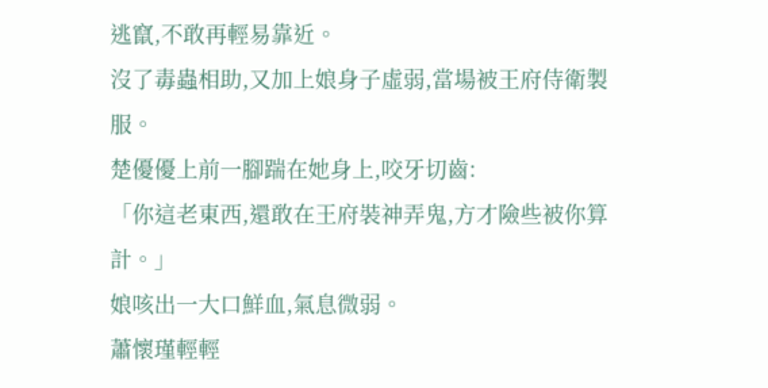逃竄,不敢再輕易靠近。
沒了毒蟲相助,又加上娘身子虛弱,當場被王府侍衛製服。
楚優優上前一腳踹在她身上,咬牙切齒:
「你這老東西,還敢在王府裝神弄鬼,方才險些被你算計。」
娘咳出一大口鮮血,氣息微弱。
蕭懷瑾輕輕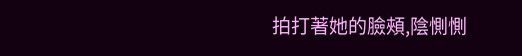拍打著她的臉頰,陰惻惻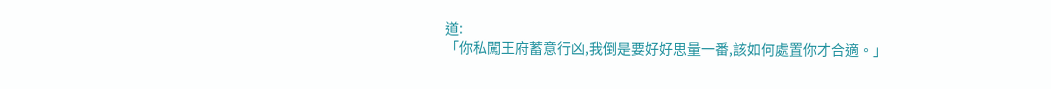道:
「你私闖王府蓄意行凶,我倒是要好好思量一番,該如何處置你才合適。」